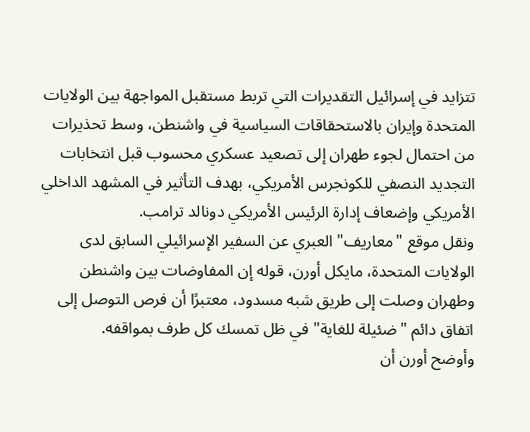تتزايد في إسرائيل التقديرات التي تربط مستقبل المواجهة بين الولايات المتحدة وإيران بالاستحقاقات السياسية في واشنطن، وسط تحذيرات من احتمال لجوء طهران إلى تصعيد عسكري محسوب قبل انتخابات التجديد النصفي للكونجرس الأمريكي، بهدف التأثير في المشهد الداخلي الأمريكي وإضعاف إدارة الرئيس الأمريكي دونالد ترامب.
ونقل موقع "معاريف" العبري عن السفير الإسرائيلي السابق لدى الولايات المتحدة، مايكل أورن، قوله إن المفاوضات بين واشنطن وطهران وصلت إلى طريق شبه مسدود، معتبرًا أن فرص التوصل إلى اتفاق دائم "ضئيلة للغاية" في ظل تمسك كل طرف بمواقفه.
وأوضح أورن أن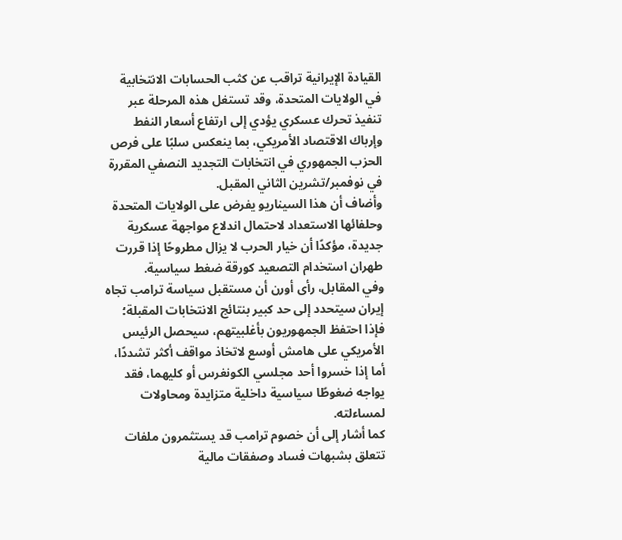القيادة الإيرانية تراقب عن كثب الحسابات الانتخابية في الولايات المتحدة، وقد تستغل هذه المرحلة عبر تنفيذ تحرك عسكري يؤدي إلى ارتفاع أسعار النفط وإرباك الاقتصاد الأمريكي، بما ينعكس سلبًا على فرص الحزب الجمهوري في انتخابات التجديد النصفي المقررة في نوفمبر/تشرين الثاني المقبل.
وأضاف أن هذا السيناريو يفرض على الولايات المتحدة وحلفائها الاستعداد لاحتمال اندلاع مواجهة عسكرية جديدة، مؤكدًا أن خيار الحرب لا يزال مطروحًا إذا قررت طهران استخدام التصعيد كورقة ضغط سياسية.
وفي المقابل، رأى أورن أن مستقبل سياسة ترامب تجاه إيران سيتحدد إلى حد كبير بنتائج الانتخابات المقبلة؛ فإذا احتفظ الجمهوريون بأغلبيتهم، سيحصل الرئيس الأمريكي على هامش أوسع لاتخاذ مواقف أكثر تشددًا، أما إذا خسروا أحد مجلسي الكونغرس أو كليهما، فقد يواجه ضغوطًا سياسية داخلية متزايدة ومحاولات لمساءلته.
كما أشار إلى أن خصوم ترامب قد يستثمرون ملفات تتعلق بشبهات فساد وصفقات مالية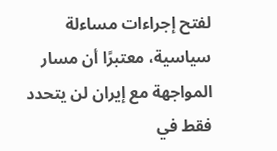لفتح إجراءات مساءلة سياسية، معتبرًا أن مسار المواجهة مع إيران لن يتحدد فقط في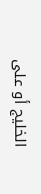الخليج أو على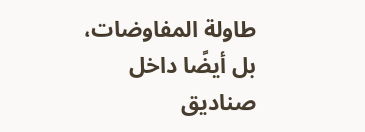طاولة المفاوضات، بل أيضًا داخل صناديق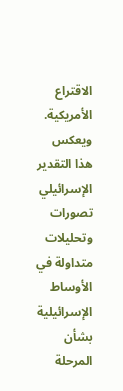الاقتراع الأمريكية.
ويعكس هذا التقدير الإسرائيلي تصورات وتحليلات متداولة في الأوساط الإسرائيلية بشأن المرحلة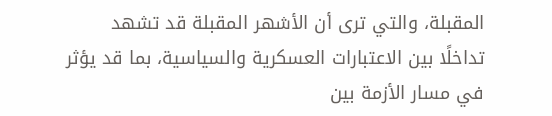المقبلة، والتي ترى أن الأشهر المقبلة قد تشهد تداخلًا بين الاعتبارات العسكرية والسياسية، بما قد يؤثر في مسار الأزمة بين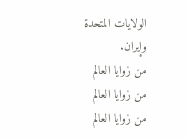الولايات المتحدة وإيران.
من زوايا العالم
من زوايا العالم
من زوايا العالم